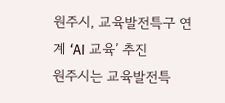원주시, 교육발전특구 연계 ‘AI 교육’ 추진
원주시는 교육발전특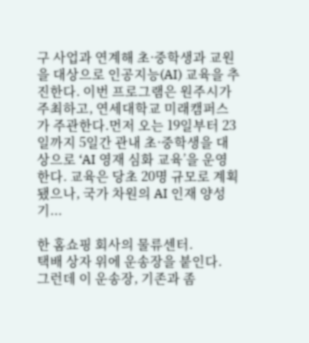구 사업과 연계해 초·중학생과 교원을 대상으로 인공지능(AI) 교육을 추진한다. 이번 프로그램은 원주시가 주최하고, 연세대학교 미래캠퍼스가 주관한다.먼저 오는 19일부터 23일까지 5일간 관내 초·중학생을 대상으로 ‘AI 영재 심화 교육’을 운영한다. 교육은 당초 20명 규모로 계획됐으나, 국가 차원의 AI 인재 양성 기...

한 홈쇼핑 회사의 물류센터.
택배 상자 위에 운송장을 붙인다.
그런데 이 운송장, 기존과 좀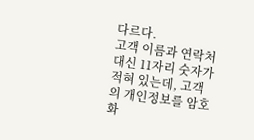다르다.
고객 이름과 연락처 대신 11자리 숫자가 적혀 있는데, 고객의 개인정보를 암호화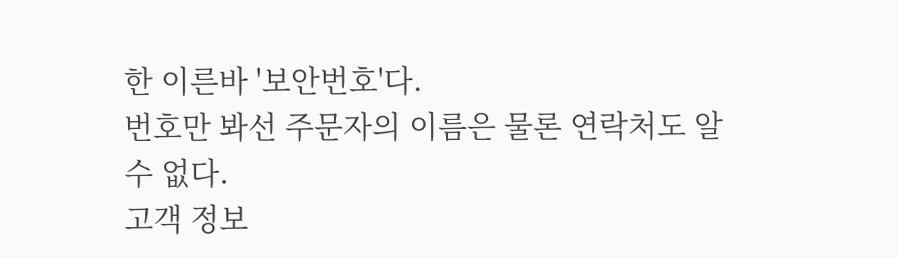한 이른바 '보안번호'다.
번호만 봐선 주문자의 이름은 물론 연락처도 알 수 없다.
고객 정보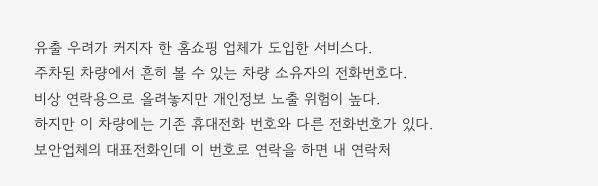유출 우려가 커지자 한 홈쇼핑 업체가 도입한 서비스다.
주차된 차량에서 흔히 볼 수 있는 차량 소유자의 전화번호다.
비상 연락용으로 올려놓지만 개인정보 노출 위험이 높다.
하지만 이 차량에는 기존 휴대전화 번호와 다른 전화번호가 있다.
보안업체의 대표전화인데 이 번호로 연락을 하면 내 연락처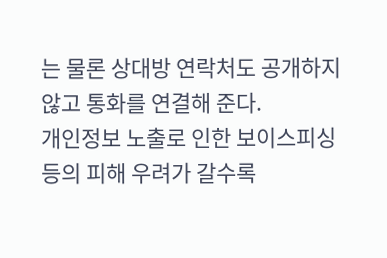는 물론 상대방 연락처도 공개하지 않고 통화를 연결해 준다.
개인정보 노출로 인한 보이스피싱 등의 피해 우려가 갈수록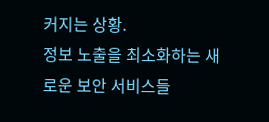커지는 상황.
정보 노출을 최소화하는 새로운 보안 서비스들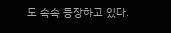도 속속 등장하고 있다.